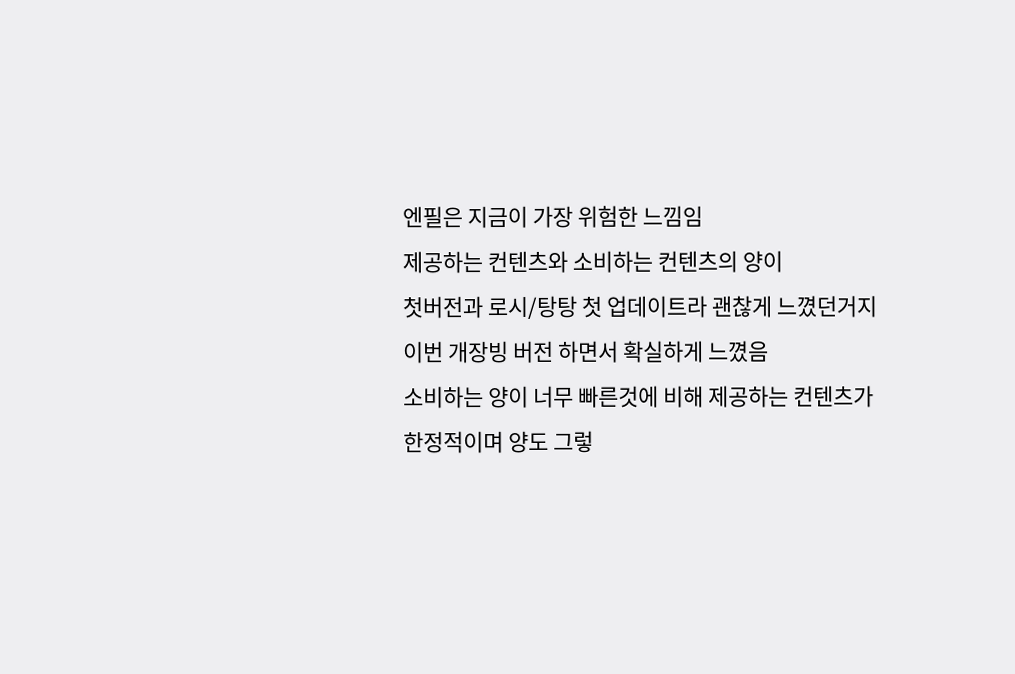엔필은 지금이 가장 위험한 느낌임
제공하는 컨텐츠와 소비하는 컨텐츠의 양이
첫버전과 로시/탕탕 첫 업데이트라 괜찮게 느꼈던거지
이번 개장빙 버전 하면서 확실하게 느꼈음
소비하는 양이 너무 빠른것에 비해 제공하는 컨텐츠가
한정적이며 양도 그렇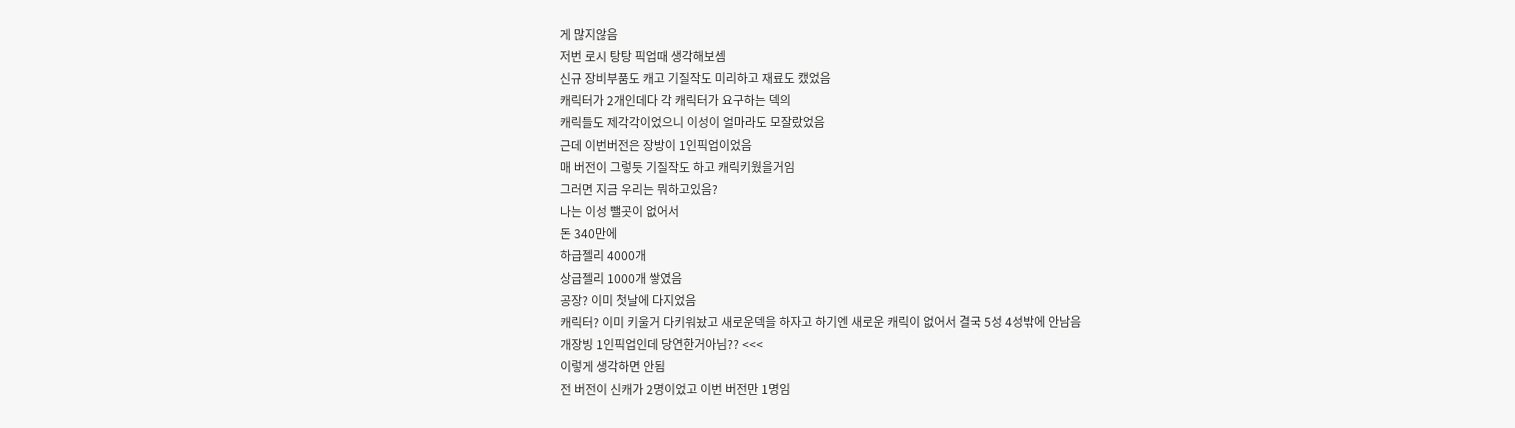게 많지않음
저번 로시 탕탕 픽업때 생각해보셈
신규 장비부품도 캐고 기질작도 미리하고 재료도 캤었음
캐릭터가 2개인데다 각 캐릭터가 요구하는 덱의
캐릭들도 제각각이었으니 이성이 얼마라도 모잘랐었음
근데 이번버전은 장방이 1인픽업이었음
매 버전이 그렇듯 기질작도 하고 캐릭키웠을거임
그러면 지금 우리는 뭐하고있음?
나는 이성 뺄곳이 없어서
돈 340만에
하급젤리 4000개
상급젤리 1000개 쌓였음
공장? 이미 첫날에 다지었음
캐릭터? 이미 키울거 다키워놨고 새로운덱을 하자고 하기엔 새로운 캐릭이 없어서 결국 5성 4성밖에 안남음
개장빙 1인픽업인데 당연한거아님?? <<<
이렇게 생각하면 안됨
전 버전이 신캐가 2명이었고 이번 버전만 1명임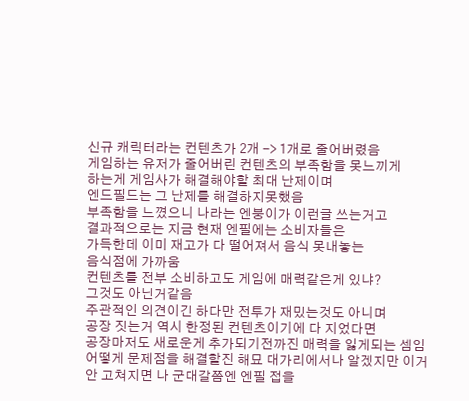신규 캐릭터라는 컨텐츠가 2개 -> 1개로 줄어버렸음
게임하는 유저가 줄어버린 컨텐츠의 부족함을 못느끼게
하는게 게임사가 해결해야할 최대 난제이며
엔드필드는 그 난제를 해결하지못했음
부족함을 느꼈으니 나라는 엔붕이가 이런글 쓰는거고
결과적으로는 지금 현재 엔필에는 소비자들은
가득한데 이미 재고가 다 떨어져서 음식 못내놓는
음식점에 가까움
컨텐츠를 전부 소비하고도 게임에 매력같은게 있냐?
그것도 아닌거같음
주관적인 의견이긴 하다만 전투가 재밌는것도 아니며
공장 짓는거 역시 한정된 컨텐츠이기에 다 지었다면
공장마저도 새로운게 추가되기전까진 매력을 잃게되는 셈임
어떻게 문제점을 해결할진 해묘 대가리에서나 알겠지만 이거 안 고쳐지면 나 군대갈쯤엔 엔필 접을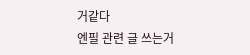거같다
엔필 관련 글 쓰는거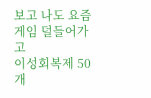보고 나도 요즘 게임 덜들어가고
이성회복제 50개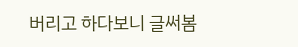버리고 하다보니 글써봄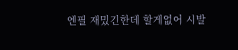엔필 재밌긴한데 할게없어 시발